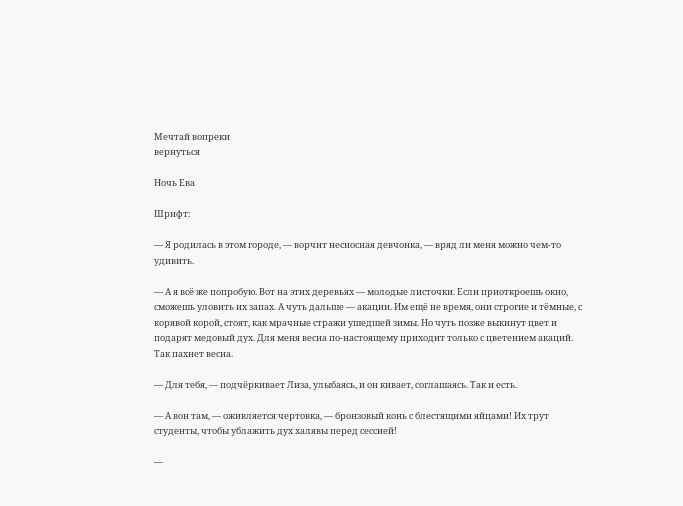Мечтай вопреки
вернуться

Ночь Ева

Шрифт:

— Я родилась в этом городе, — ворчит несносная девчонка, — вряд ли меня можно чем-то удивить.

— А я всё же попробую. Вот на этих деревьях — молодые листочки. Если приоткроешь окно, сможешь уловить их запах. А чуть дальше — акации. Им ещё не время, они строгие и тёмные, с корявой корой, стоят, как мрачные стражи ушедшей зимы. Но чуть позже выкинут цвет и подарят медовый дух. Для меня весна по-настоящему приходит только с цветением акаций. Так пахнет весна.

— Для тебя, — подчёркивает Лиза, улыбаясь, и он кивает, соглашаясь. Так и есть.

— А вон там, — оживляется чертовка, — бронзовый конь с блестящими яйцами! Их трут студенты, чтобы ублажить дух халявы перед сессией!

—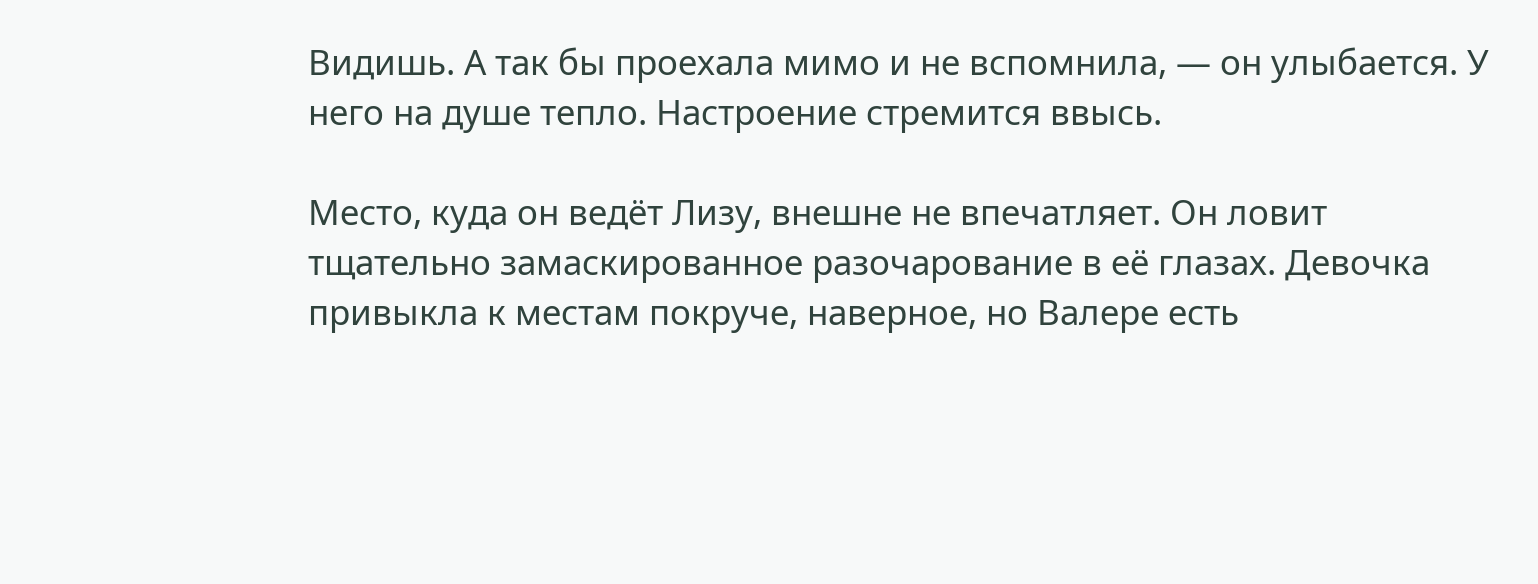Видишь. А так бы проехала мимо и не вспомнила, — он улыбается. У него на душе тепло. Настроение стремится ввысь.

Место, куда он ведёт Лизу, внешне не впечатляет. Он ловит тщательно замаскированное разочарование в её глазах. Девочка привыкла к местам покруче, наверное, но Валере есть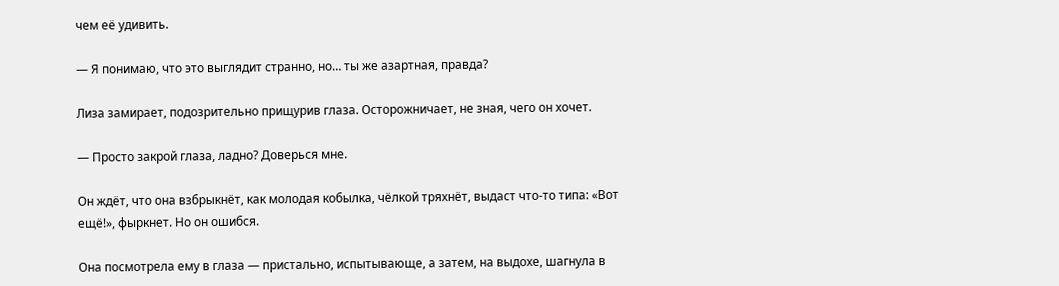чем её удивить.

— Я понимаю, что это выглядит странно, но… ты же азартная, правда?

Лиза замирает, подозрительно прищурив глаза. Осторожничает, не зная, чего он хочет.

— Просто закрой глаза, ладно? Доверься мне.

Он ждёт, что она взбрыкнёт, как молодая кобылка, чёлкой тряхнёт, выдаст что-то типа: «Вот ещё!», фыркнет. Но он ошибся.

Она посмотрела ему в глаза — пристально, испытывающе, а затем, на выдохе, шагнула в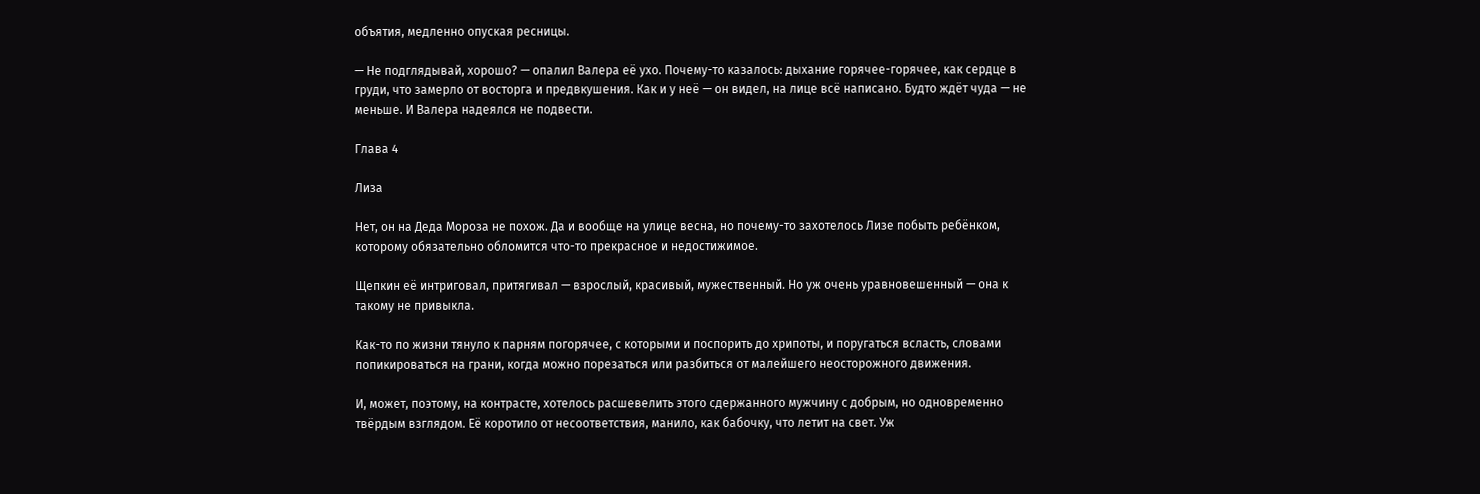объятия, медленно опуская ресницы.

— Не подглядывай, хорошо? — опалил Валера её ухо. Почему-то казалось: дыхание горячее-горячее, как сердце в груди, что замерло от восторга и предвкушения. Как и у неё — он видел, на лице всё написано. Будто ждёт чуда — не меньше. И Валера надеялся не подвести.

Глава 4

Лиза

Нет, он на Деда Мороза не похож. Да и вообще на улице весна, но почему-то захотелось Лизе побыть ребёнком, которому обязательно обломится что-то прекрасное и недостижимое.

Щепкин её интриговал, притягивал — взрослый, красивый, мужественный. Но уж очень уравновешенный — она к такому не привыкла.

Как-то по жизни тянуло к парням погорячее, с которыми и поспорить до хрипоты, и поругаться всласть, словами попикироваться на грани, когда можно порезаться или разбиться от малейшего неосторожного движения.

И, может, поэтому, на контрасте, хотелось расшевелить этого сдержанного мужчину с добрым, но одновременно твёрдым взглядом. Её коротило от несоответствия, манило, как бабочку, что летит на свет. Уж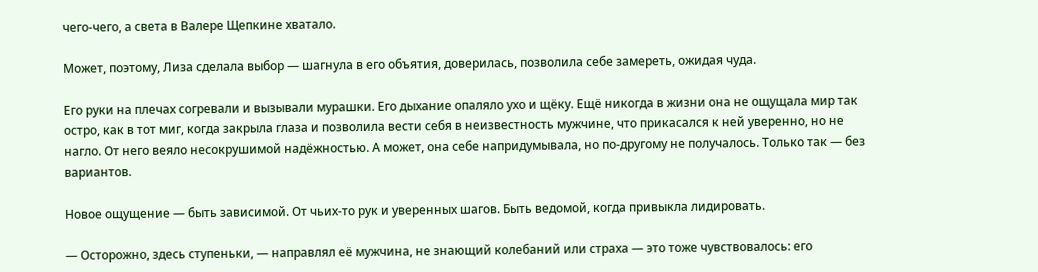чего-чего, а света в Валере Щепкине хватало.

Может, поэтому, Лиза сделала выбор — шагнула в его объятия, доверилась, позволила себе замереть, ожидая чуда.

Его руки на плечах согревали и вызывали мурашки. Его дыхание опаляло ухо и щёку. Ещё никогда в жизни она не ощущала мир так остро, как в тот миг, когда закрыла глаза и позволила вести себя в неизвестность мужчине, что прикасался к ней уверенно, но не нагло. От него веяло несокрушимой надёжностью. А может, она себе напридумывала, но по-другому не получалось. Только так — без вариантов.

Новое ощущение — быть зависимой. От чьих-то рук и уверенных шагов. Быть ведомой, когда привыкла лидировать.

— Осторожно, здесь ступеньки, — направлял её мужчина, не знающий колебаний или страха — это тоже чувствовалось: его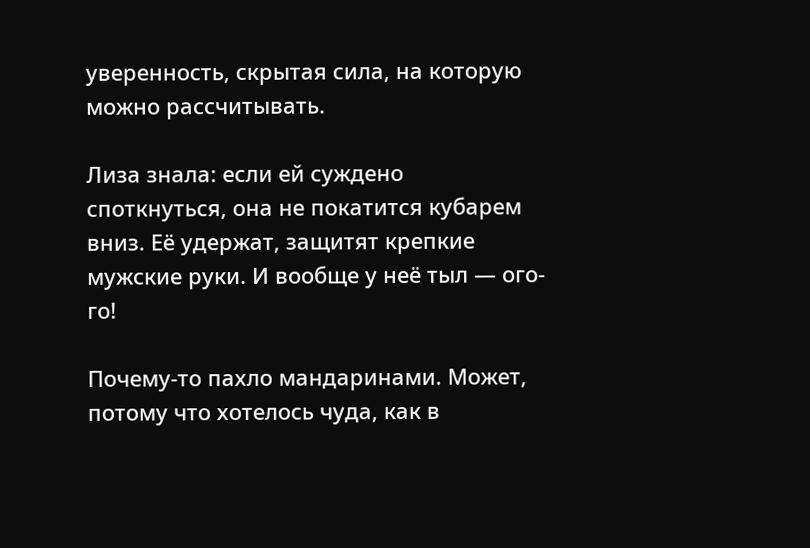уверенность, скрытая сила, на которую можно рассчитывать.

Лиза знала: если ей суждено споткнуться, она не покатится кубарем вниз. Её удержат, защитят крепкие мужские руки. И вообще у неё тыл — ого-го!

Почему-то пахло мандаринами. Может, потому что хотелось чуда, как в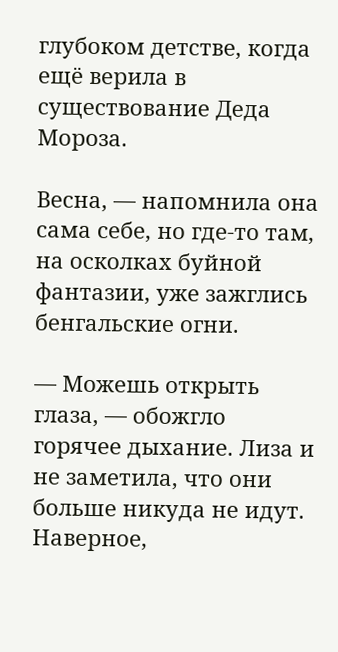глубоком детстве, когда ещё верила в существование Деда Мороза.

Весна, — напомнила она сама себе, но где-то там, на осколках буйной фантазии, уже зажглись бенгальские огни.

— Можешь открыть глаза, — обожгло горячее дыхание. Лиза и не заметила, что они больше никуда не идут. Наверное,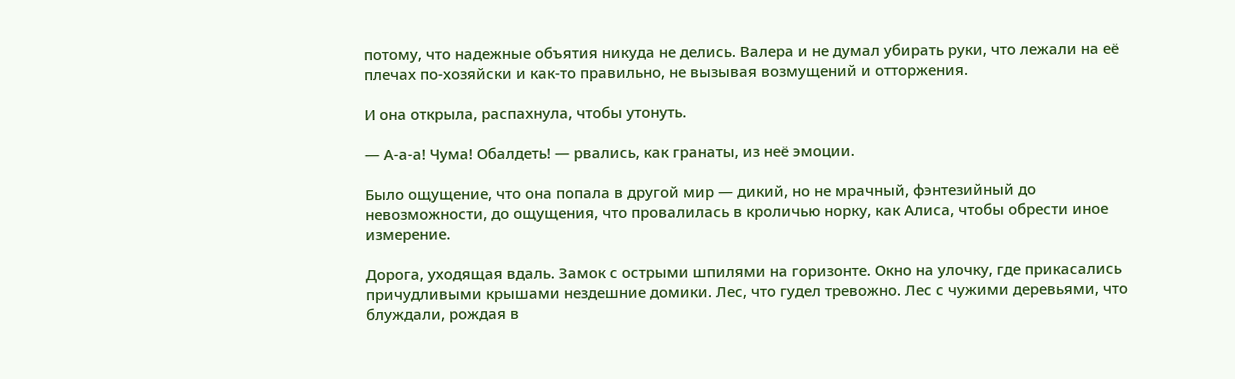потому, что надежные объятия никуда не делись. Валера и не думал убирать руки, что лежали на её плечах по-хозяйски и как-то правильно, не вызывая возмущений и отторжения.

И она открыла, распахнула, чтобы утонуть.

— А-а-а! Чума! Обалдеть! — рвались, как гранаты, из неё эмоции.

Было ощущение, что она попала в другой мир — дикий, но не мрачный, фэнтезийный до невозможности, до ощущения, что провалилась в кроличью норку, как Алиса, чтобы обрести иное измерение.

Дорога, уходящая вдаль. Замок с острыми шпилями на горизонте. Окно на улочку, где прикасались причудливыми крышами нездешние домики. Лес, что гудел тревожно. Лес с чужими деревьями, что блуждали, рождая в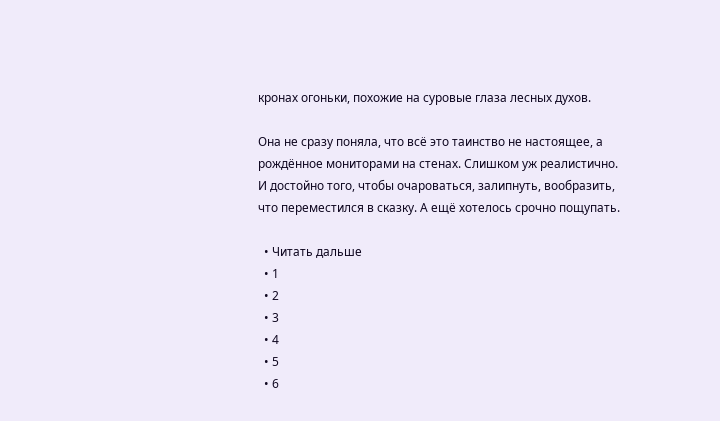кронах огоньки, похожие на суровые глаза лесных духов.

Она не сразу поняла, что всё это таинство не настоящее, а рождённое мониторами на стенах. Слишком уж реалистично. И достойно того, чтобы очароваться, залипнуть, вообразить, что переместился в сказку. А ещё хотелось срочно пощупать.

  • Читать дальше
  • 1
  • 2
  • 3
  • 4
  • 5
  • 6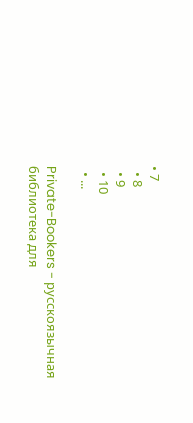• 7
  • 8
  • 9
  • 10
  • ...

Private-Bookers - русскоязычная библиотека для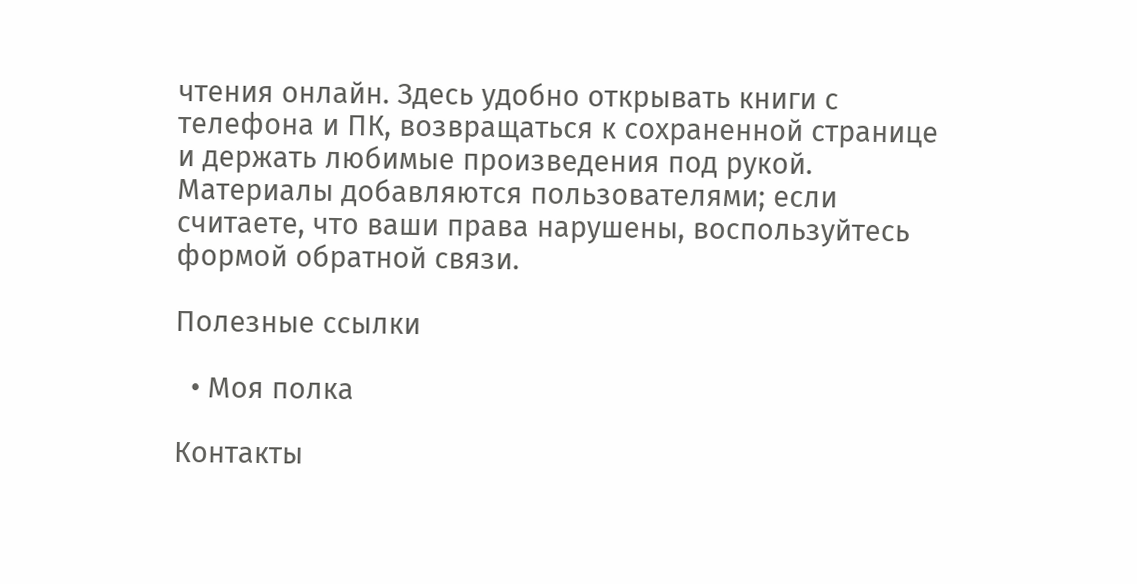чтения онлайн. Здесь удобно открывать книги с телефона и ПК, возвращаться к сохраненной странице и держать любимые произведения под рукой. Материалы добавляются пользователями; если считаете, что ваши права нарушены, воспользуйтесь формой обратной связи.

Полезные ссылки

  • Моя полка

Контакты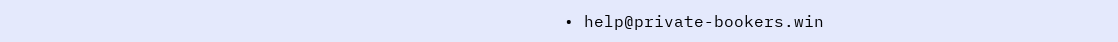• help@private-bookers.win